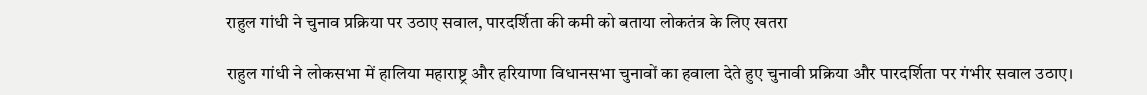राहुल गांधी ने चुनाव प्रक्रिया पर उठाए सवाल, पारदर्शिता की कमी को बताया लोकतंत्र के लिए खतरा

राहुल गांधी ने लोकसभा में हालिया महाराष्ट्र और हरियाणा विधानसभा चुनावों का हवाला देते हुए चुनावी प्रक्रिया और पारदर्शिता पर गंभीर सवाल उठाए।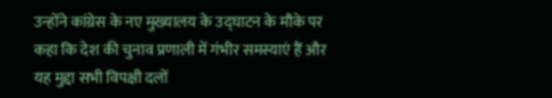उन्होंने कांग्रेस के नए मुख्यालय के उद्घाटन के मौके पर कहा कि देश की चुनाव प्रणाली में गंभीर समस्याएं हैं और यह मुद्दा सभी विपक्षी दलों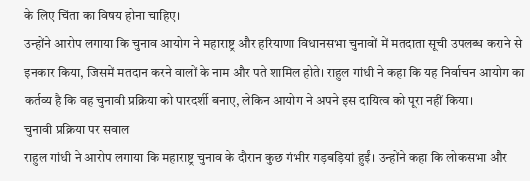के लिए चिंता का विषय होना चाहिए।
उन्होंने आरोप लगाया कि चुनाव आयोग ने महाराष्ट्र और हरियाणा विधानसभा चुनावों में मतदाता सूची उपलब्ध कराने से इनकार किया, जिसमें मतदान करने वालों के नाम और पते शामिल होते। राहुल गांधी ने कहा कि यह निर्वाचन आयोग का कर्तव्य है कि वह चुनावी प्रक्रिया को पारदर्शी बनाए, लेकिन आयोग ने अपने इस दायित्व को पूरा नहीं किया।
चुनावी प्रक्रिया पर सवाल
राहुल गांधी ने आरोप लगाया कि महाराष्ट्र चुनाव के दौरान कुछ गंभीर गड़बड़ियां हुईं। उन्होंने कहा कि लोकसभा और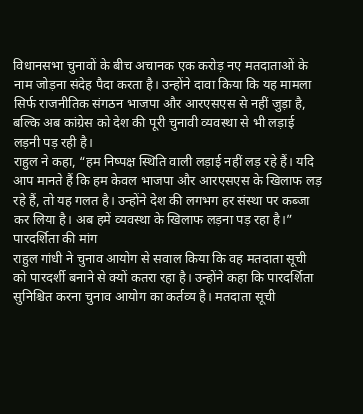विधानसभा चुनावों के बीच अचानक एक करोड़ नए मतदाताओं के नाम जोड़ना संदेह पैदा करता है। उन्होंने दावा किया कि यह मामला सिर्फ राजनीतिक संगठन भाजपा और आरएसएस से नहीं जुड़ा है, बल्कि अब कांग्रेस को देश की पूरी चुनावी व्यवस्था से भी लड़ाई लड़नी पड़ रही है।
राहुल ने कहा, “हम निष्पक्ष स्थिति वाली लड़ाई नहीं लड़ रहे हैं। यदि आप मानते हैं कि हम केवल भाजपा और आरएसएस के खिलाफ लड़ रहे हैं, तो यह गलत है। उन्होंने देश की लगभग हर संस्था पर कब्जा कर लिया है। अब हमें व्यवस्था के खिलाफ लड़ना पड़ रहा है।”
पारदर्शिता की मांग
राहुल गांधी ने चुनाव आयोग से सवाल किया कि वह मतदाता सूची को पारदर्शी बनाने से क्यों कतरा रहा है। उन्होंने कहा कि पारदर्शिता सुनिश्चित करना चुनाव आयोग का कर्तव्य है। मतदाता सूची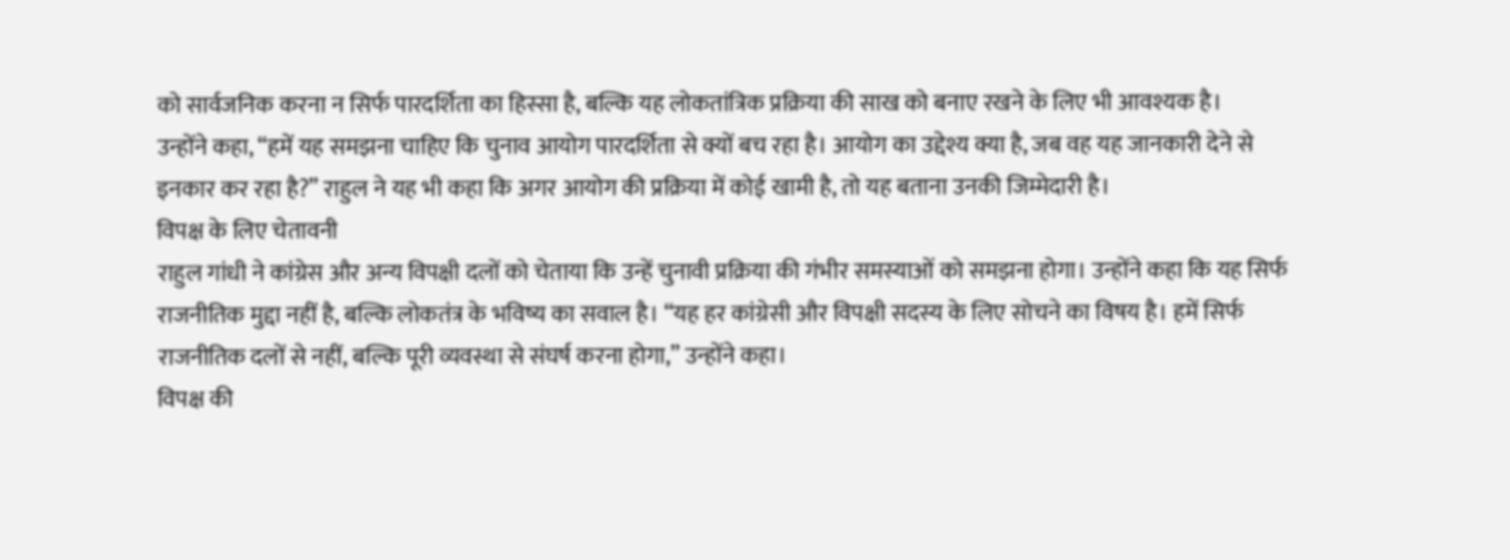को सार्वजनिक करना न सिर्फ पारदर्शिता का हिस्सा है, बल्कि यह लोकतांत्रिक प्रक्रिया की साख को बनाए रखने के लिए भी आवश्यक है।
उन्होंने कहा, “हमें यह समझना चाहिए कि चुनाव आयोग पारदर्शिता से क्यों बच रहा है। आयोग का उद्देश्य क्या है, जब वह यह जानकारी देने से इनकार कर रहा है?” राहुल ने यह भी कहा कि अगर आयोग की प्रक्रिया में कोई खामी है, तो यह बताना उनकी जिम्मेदारी है।
विपक्ष के लिए चेतावनी
राहुल गांधी ने कांग्रेस और अन्य विपक्षी दलों को चेताया कि उन्हें चुनावी प्रक्रिया की गंभीर समस्याओं को समझना होगा। उन्होंने कहा कि यह सिर्फ राजनीतिक मुद्दा नहीं है, बल्कि लोकतंत्र के भविष्य का सवाल है। “यह हर कांग्रेसी और विपक्षी सदस्य के लिए सोचने का विषय है। हमें सिर्फ राजनीतिक दलों से नहीं, बल्कि पूरी व्यवस्था से संघर्ष करना होगा,” उन्होंने कहा।
विपक्ष की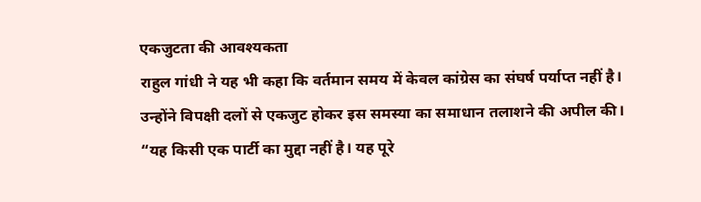एकजुटता की आवश्यकता
राहुल गांधी ने यह भी कहा कि वर्तमान समय में केवल कांग्रेस का संघर्ष पर्याप्त नहीं है। उन्होंने विपक्षी दलों से एकजुट होकर इस समस्या का समाधान तलाशने की अपील की। “यह किसी एक पार्टी का मुद्दा नहीं है। यह पूरे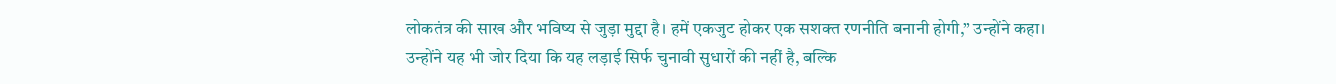लोकतंत्र की साख और भविष्य से जुड़ा मुद्दा है। हमें एकजुट होकर एक सशक्त रणनीति बनानी होगी,” उन्होंने कहा।
उन्होंने यह भी जोर दिया कि यह लड़ाई सिर्फ चुनावी सुधारों की नहीं है, बल्कि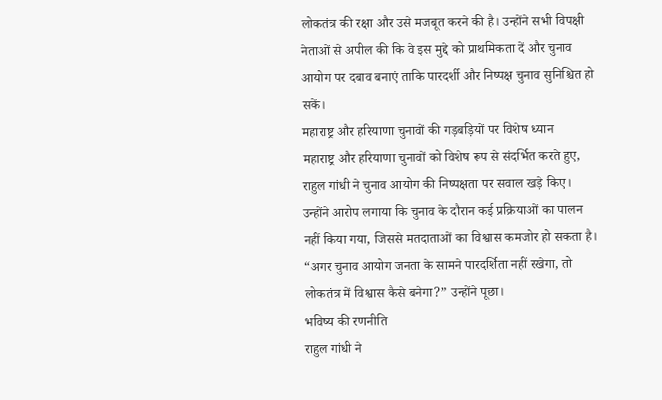लोकतंत्र की रक्षा और उसे मजबूत करने की है। उन्होंने सभी विपक्षी नेताओं से अपील की कि वे इस मुद्दे को प्राथमिकता दें और चुनाव आयोग पर दबाव बनाएं ताकि पारदर्शी और निष्पक्ष चुनाव सुनिश्चित हो सकें।
महाराष्ट्र और हरियाणा चुनावों की गड़बड़ियों पर विशेष ध्यान
महाराष्ट्र और हरियाणा चुनावों को विशेष रूप से संदर्भित करते हुए, राहुल गांधी ने चुनाव आयोग की निष्पक्षता पर सवाल खड़े किए। उन्होंने आरोप लगाया कि चुनाव के दौरान कई प्रक्रियाओं का पालन नहीं किया गया, जिससे मतदाताओं का विश्वास कमजोर हो सकता है। “अगर चुनाव आयोग जनता के सामने पारदर्शिता नहीं रखेगा, तो लोकतंत्र में विश्वास कैसे बनेगा?” उन्होंने पूछा।
भविष्य की रणनीति
राहुल गांधी ने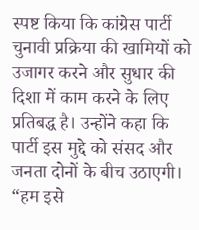स्पष्ट किया कि कांग्रेस पार्टी चुनावी प्रक्रिया की खामियों को उजागर करने और सुधार की दिशा में काम करने के लिए प्रतिबद्ध है। उन्होंने कहा कि पार्टी इस मुद्दे को संसद और जनता दोनों के बीच उठाएगी। “हम इसे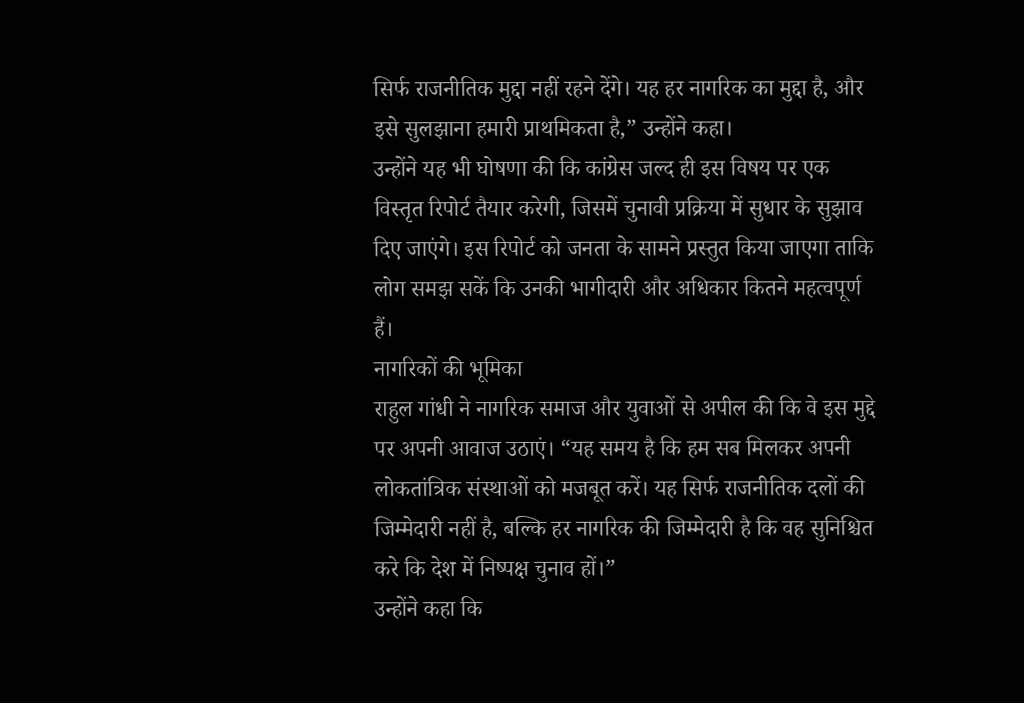सिर्फ राजनीतिक मुद्दा नहीं रहने देंगे। यह हर नागरिक का मुद्दा है, और इसे सुलझाना हमारी प्राथमिकता है,” उन्होंने कहा।
उन्होंने यह भी घोषणा की कि कांग्रेस जल्द ही इस विषय पर एक विस्तृत रिपोर्ट तैयार करेगी, जिसमें चुनावी प्रक्रिया में सुधार के सुझाव दिए जाएंगे। इस रिपोर्ट को जनता के सामने प्रस्तुत किया जाएगा ताकि लोग समझ सकें कि उनकी भागीदारी और अधिकार कितने महत्वपूर्ण हैं।
नागरिकों की भूमिका
राहुल गांधी ने नागरिक समाज और युवाओं से अपील की कि वे इस मुद्दे पर अपनी आवाज उठाएं। “यह समय है कि हम सब मिलकर अपनी लोकतांत्रिक संस्थाओं को मजबूत करें। यह सिर्फ राजनीतिक दलों की जिम्मेदारी नहीं है, बल्कि हर नागरिक की जिम्मेदारी है कि वह सुनिश्चित करे कि देश में निष्पक्ष चुनाव हों।”
उन्होंने कहा कि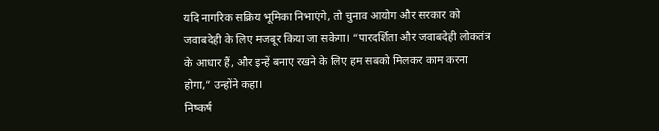यदि नागरिक सक्रिय भूमिका निभाएंगे, तो चुनाव आयोग और सरकार को जवाबदेही के लिए मजबूर किया जा सकेगा। “पारदर्शिता और जवाबदेही लोकतंत्र के आधार हैं, और इन्हें बनाए रखने के लिए हम सबको मिलकर काम करना होगा,” उन्होंने कहा।
निष्कर्ष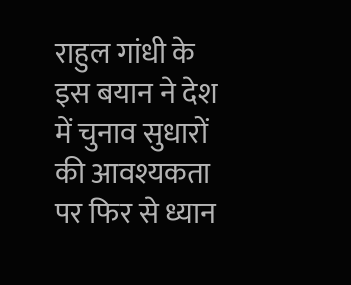राहुल गांधी के इस बयान ने देश में चुनाव सुधारों की आवश्यकता पर फिर से ध्यान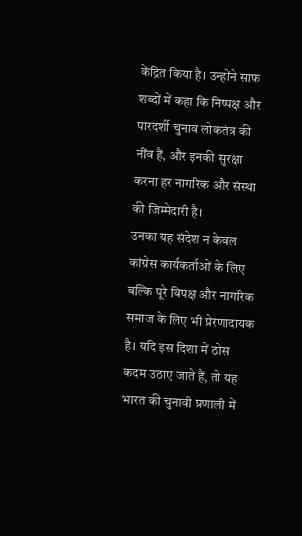केंद्रित किया है। उन्होंने साफ शब्दों में कहा कि निष्पक्ष और पारदर्शी चुनाव लोकतंत्र की नींव हैं, और इनकी सुरक्षा करना हर नागरिक और संस्था की जिम्मेदारी है।
उनका यह संदेश न केवल कांग्रेस कार्यकर्ताओं के लिए बल्कि पूरे विपक्ष और नागरिक समाज के लिए भी प्रेरणादायक है। यदि इस दिशा में ठोस कदम उठाए जाते हैं, तो यह भारत की चुनावी प्रणाली में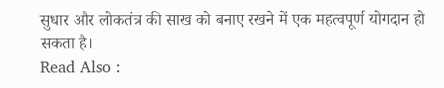सुधार और लोकतंत्र की साख को बनाए रखने में एक महत्वपूर्ण योगदान हो सकता है।
Read Also :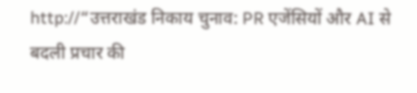http://“उत्तराखंड निकाय चुनाव: PR एजेंसियों और AI से बदली प्रचार की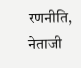रणनीति, नेताजी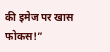की इमेज पर खास फोकस!”